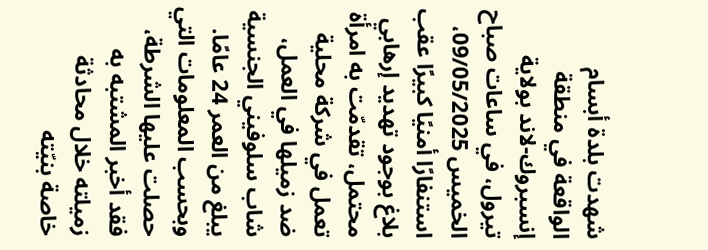شهدت بلدة أبسام الواقعة في منطقة إنسبروك-لاند بولاية تيرول، في ساعات صباح الخميس 09/05/2025، استنفارًا أمنيًا كبيرًا عقب بلاغ بوجود تهديد إرهابي محتمل، تقدمّت به امرأة تعمل في شركة محلية ضد زميلها في العمل، شاب سلوفيني الجنسية يبلغ من العمر 24 عامًا.
وبحسب المعلومات التي حصلت عليها الشرطة، فقد أخبر المشتبه به زميلته خلال محادثة خاصة بنيّته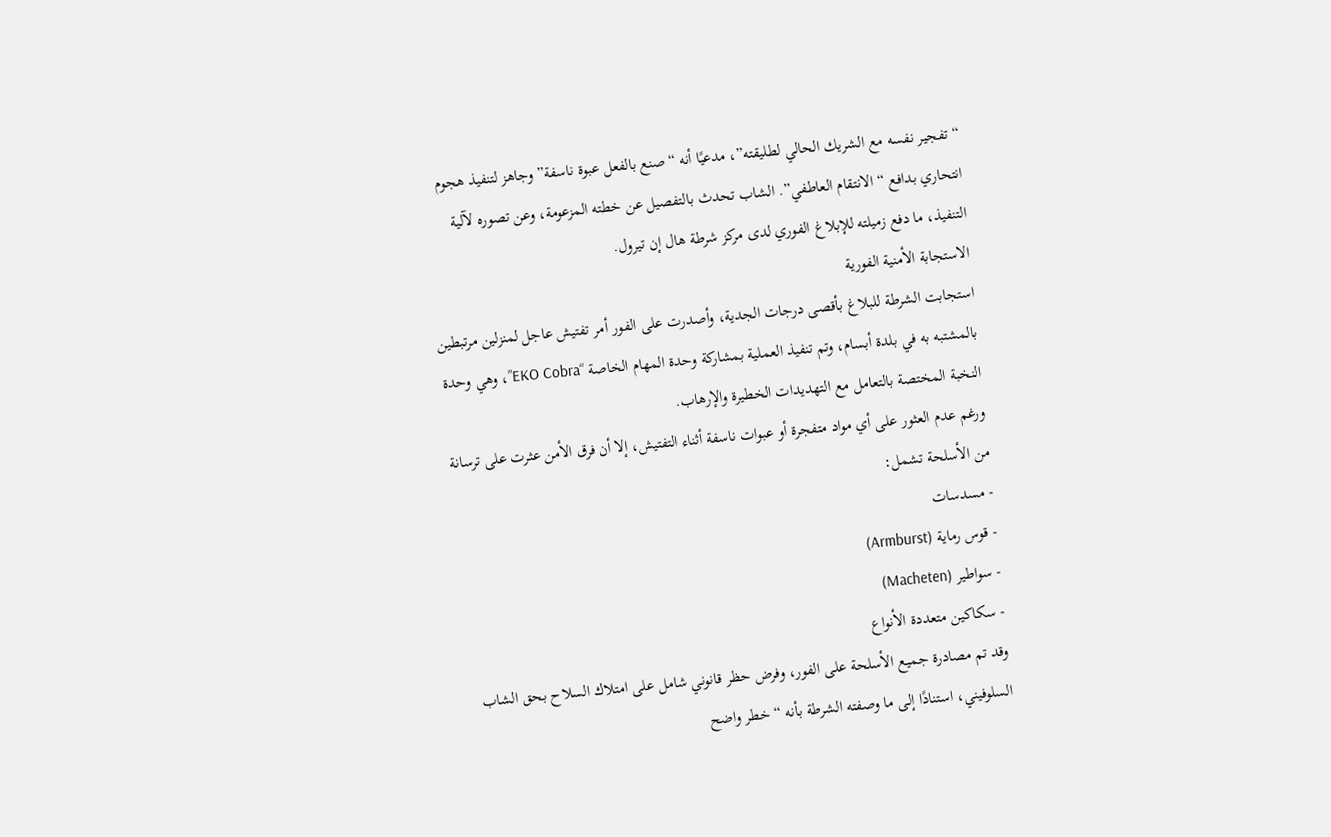“تفجير نفسه مع الشريك الحالي لطليقته”، مدعيًا أنه “صنع بالفعل عبوة ناسفة” وجاهز لتنفيذ هجوم انتحاري بدافع “الانتقام العاطفي”. الشاب تحدث بالتفصيل عن خطته المزعومة، وعن تصوره لآلية التنفيذ، ما دفع زميلته للإبلاغ الفوري لدى مركز شرطة هال إن تيرول.
الاستجابة الأمنية الفورية
استجابت الشرطة للبلاغ بأقصى درجات الجدية، وأصدرت على الفور أمر تفتيش عاجل لمنزلين مرتبطين بالمشتبه به في بلدة أبسام، وتم تنفيذ العملية بمشاركة وحدة المهام الخاصة “EKO Cobra”، وهي وحدة النخبة المختصة بالتعامل مع التهديدات الخطيرة والإرهاب.
ورغم عدم العثور على أي مواد متفجرة أو عبوات ناسفة أثناء التفتيش، إلا أن فرق الأمن عثرت على ترسانة من الأسلحة تشمل:
- مسدسات
- قوس رماية (Armburst)
- سواطير (Macheten)
- سكاكين متعددة الأنواع
وقد تم مصادرة جميع الأسلحة على الفور، وفرض حظر قانوني شامل على امتلاك السلاح بحق الشاب السلوفيني، استنادًا إلى ما وصفته الشرطة بأنه “خطر واضح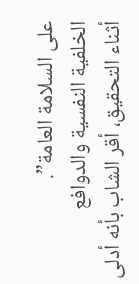على السلامة العامة”.
الخلفية النفسية والدوافع
أثناء التحقيق، أقر الشاب بأنه أدلى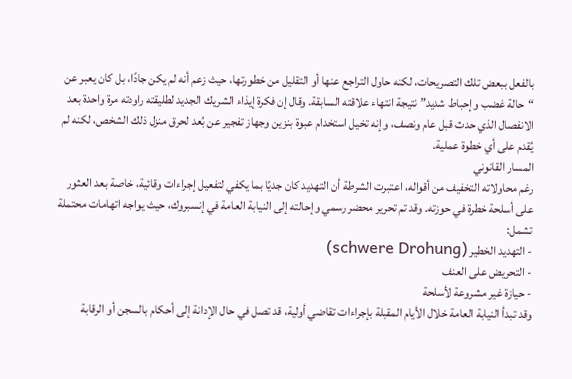بالفعل ببعض تلك التصريحات، لكنه حاول التراجع عنها أو التقليل من خطورتها، حيث زعم أنه لم يكن جادًا، بل كان يعبر عن “حالة غضب وإحباط شديد” نتيجة انتهاء علاقته السابقة. وقال إن فكرة إيذاء الشريك الجديد لطليقته راودته مرة واحدة بعد الانفصال الذي حدث قبل عام ونصف، وإنه تخيل استخدام عبوة بنزين وجهاز تفجير عن بُعد لحرق منزل ذلك الشخص، لكنه لم يُقدم على أي خطوة عملية.
المسار القانوني
رغم محاولاته التخفيف من أقواله، اعتبرت الشرطة أن التهديد كان جديًا بما يكفي لتفعيل إجراءات وقائية، خاصة بعد العثور على أسلحة خطرة في حوزته. وقد تم تحرير محضر رسمي وإحالته إلى النيابة العامة في إنسبروك، حيث يواجه اتهامات محتملة تشمل:
- التهديد الخطير (schwere Drohung)
- التحريض على العنف
- حيازة غير مشروعة لأسلحة
وقد تبدأ النيابة العامة خلال الأيام المقبلة بإجراءات تقاضي أولية، قد تصل في حال الإدانة إلى أحكام بالسجن أو الرقابة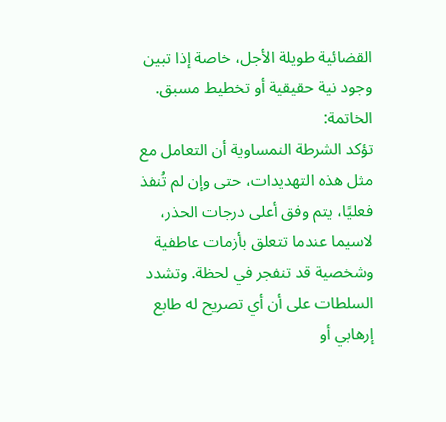القضائية طويلة الأجل، خاصة إذا تبين وجود نية حقيقية أو تخطيط مسبق.
الخاتمة:
تؤكد الشرطة النمساوية أن التعامل مع مثل هذه التهديدات، حتى وإن لم تُنفذ فعليًا، يتم وفق أعلى درجات الحذر، لاسيما عندما تتعلق بأزمات عاطفية وشخصية قد تنفجر في لحظة. وتشدد السلطات على أن أي تصريح له طابع إرهابي أو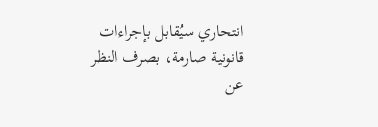انتحاري سيُقابل بإجراءات قانونية صارمة، بصرف النظر عن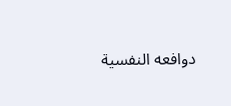دوافعه النفسية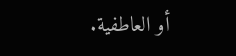أو العاطفية.